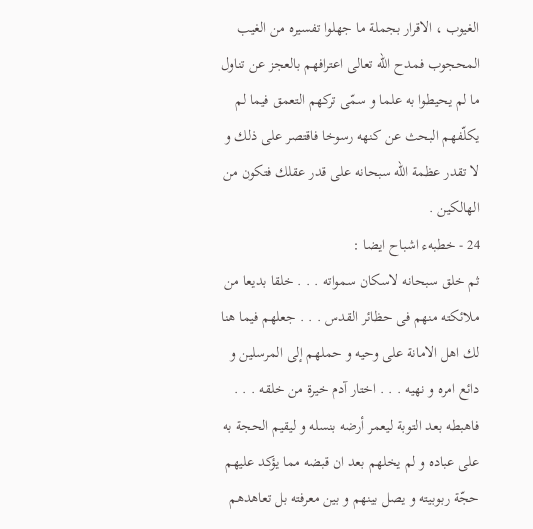الغيوب ، الاقرار بجملة ما جهلوا تفسيره من الغيب المحجوب فمدح اللّه تعالى اعترافهم بالعجز عن تناول ما لم يحيطوا به علما و سمّى تركهم التعمق فيما لم يكلّفهم البحث عن كنهه رسوخا فاقتصر على ذلك و لا تقدر عظمة اللّه سبحانه على قدر عقلك فتكون من الهالكين .
24 - خطبهء اشباح ايضا :
ثم خلق سبحانه لاسكان سمواته . . . خلقا بديعا من ملائكته منهم فى حظائر القدس . . . جعلهم فيما هنا لك اهل الامانة على وحيه و حملهم إلى المرسلين و دائع امره و نهيه . . . اختار آدم خيرة من خلقه . . . فاهبطه بعد التوبة ليعمر أرضه بنسله و ليقيم الحجة به على عباده و لم يخلهم بعد ان قبضه مما يؤكد عليهم حجّة ربوبيته و يصل بينهم و بين معرفته بل تعاهدهم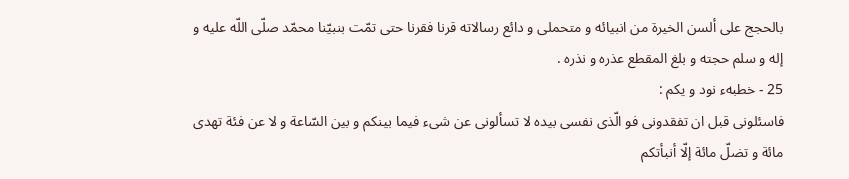بالحجج على ألسن الخيرة من انبيائه و متحملى و دائع رسالاته قرنا فقرنا حتى تمّت بنبيّنا محمّد صلّى اللّه عليه و إله و سلم حجته و بلغ المقطع عذره و نذره .
25 - خطبهء نود و يكم :
فاسئلونى قبل ان تفقدونى فو الّذى نفسى بيده لا تسألونى عن شىء فيما بينكم و بين السّاعة و لا عن فئة تهدى مائة و تضلّ مائة إلّا أنبأتكم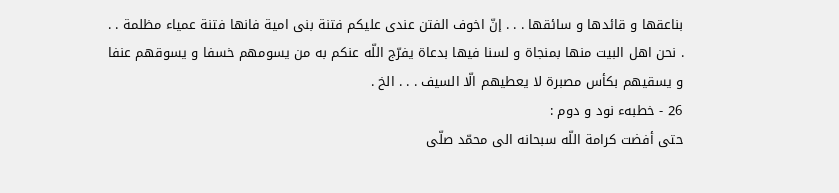بناعقها و قائدها و سائقها . . . إنّ اخوف الفتن عندى عليكم فتنة بنى امية فانها فتنة عمياء مظلمة . . . نحن اهل البيت منها بمنجاة و لسنا فيها بدعاة يفرّج اللّه عنكم به من يسومهم خسفا و يسوقهم عنفا و يسقيهم بكأس مصبرة لا يعطيهم الّا السيف . . . الخ .
26 - خطبهء نود و دوم :
حتى أفضت كرامة اللّه سبحانه الى محمّد صلّى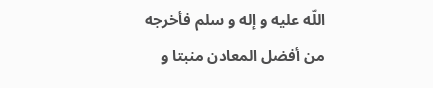اللّه عليه و إله و سلم فأخرجه من أفضل المعادن منبتا و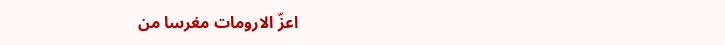اعزّ الارومات مغرسا من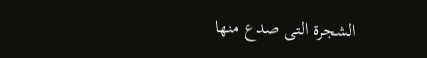الشجرة التى صدع منها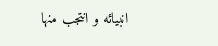انبيائه و انتجب منها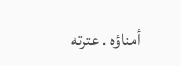أمناؤه . عترته